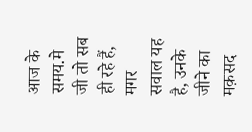आज के समय.मे जी तो सब ही रहे हैं, मगर सवाल यह है, उनके जीने का मक़सद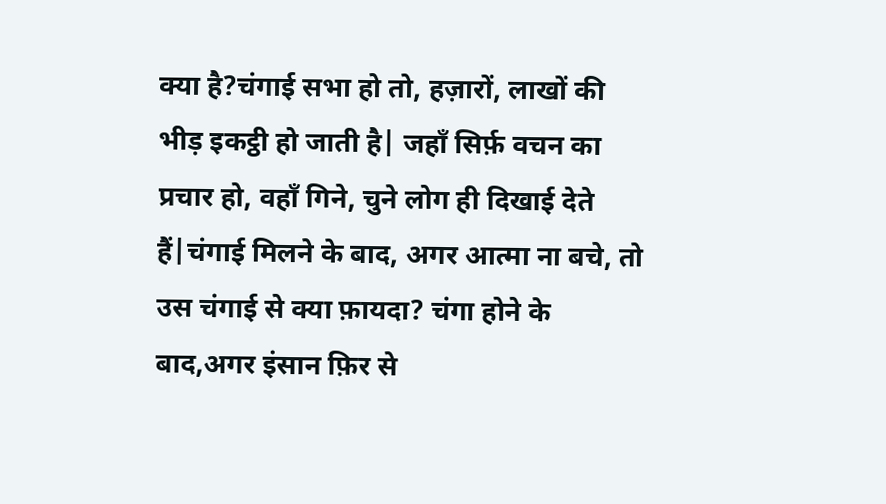क्या है?चंगाई सभा हो तो, हज़ारों, लाखों की भीड़ इकट्ठी हो जाती है| जहाँ सिर्फ़ वचन का प्रचार हो, वहाँ गिने, चुने लोग ही दिखाई देते हैं|चंगाई मिलने के बाद, अगर आत्मा ना बचे, तो उस चंगाई से क्या फ़ायदा? चंगा होने के बाद,अगर इंसान फ़िर से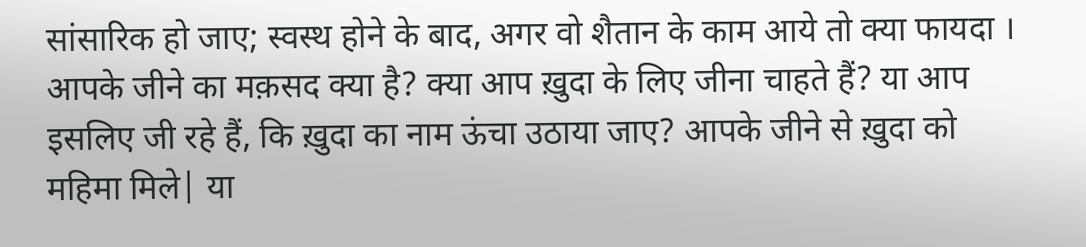सांसारिक हो जाए; स्वस्थ होने के बाद, अगर वो शैतान के काम आये तो क्या फायदा । आपके जीने का मक़सद क्या है? क्या आप ख़ुदा के लिए जीना चाहते हैं? या आप इसलिए जी रहे हैं, कि ख़ुदा का नाम ऊंचा उठाया जाए? आपके जीने से ख़ुदा को महिमा मिले| या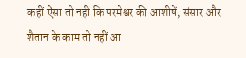कहीं ऐंसा तो नही कि परमेश्वर की आशीषें, संसार और शैतान के काम तो नहीं आ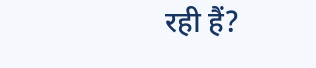रही हैं?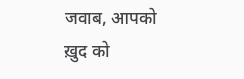जवाब, आपको ख़ुद को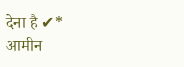देना है ✔*
आमीन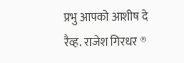प्रभु आपको आशीष दे
रैव्ह. राजेश गिरधर ®